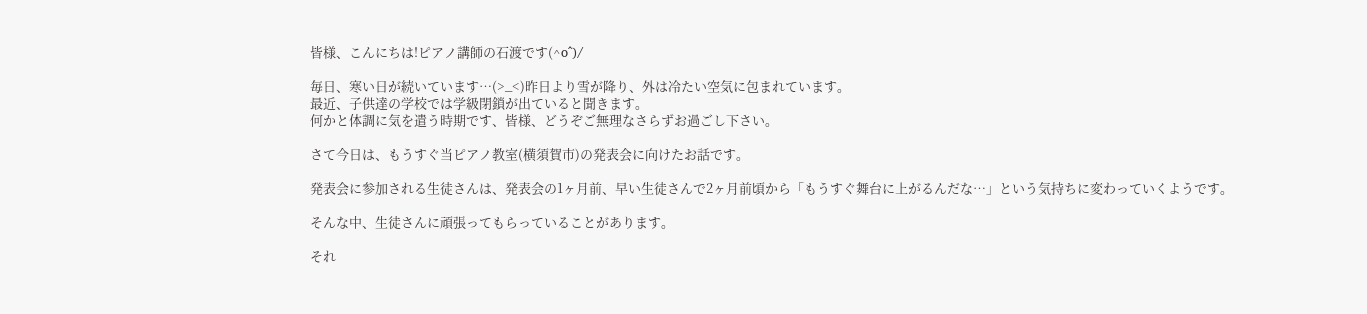皆様、こんにちは!ピアノ講師の石渡です(^o^)/

毎日、寒い日が続いています…(>_<)昨日より雪が降り、外は冷たい空気に包まれています。
最近、子供達の学校では学級閉鎖が出ていると聞きます。
何かと体調に気を遣う時期です、皆様、どうぞご無理なさらずお過ごし下さい。

さて今日は、もうすぐ当ピアノ教室(横須賀市)の発表会に向けたお話です。

発表会に参加される生徒さんは、発表会の1ヶ月前、早い生徒さんで2ヶ月前頃から「もうすぐ舞台に上がるんだな…」という気持ちに変わっていくようです。

そんな中、生徒さんに頑張ってもらっていることがあります。

それ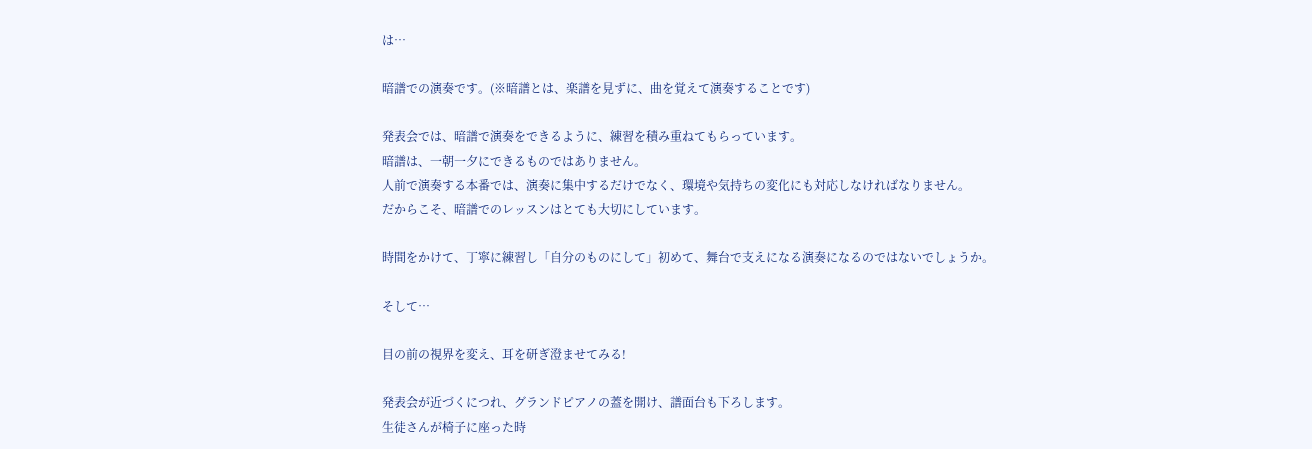は…

暗譜での演奏です。(※暗譜とは、楽譜を見ずに、曲を覚えて演奏することです)

発表会では、暗譜で演奏をできるように、練習を積み重ねてもらっています。
暗譜は、一朝一夕にできるものではありません。
人前で演奏する本番では、演奏に集中するだけでなく、環境や気持ちの変化にも対応しなければなりません。
だからこそ、暗譜でのレッスンはとても大切にしています。

時間をかけて、丁寧に練習し「自分のものにして」初めて、舞台で支えになる演奏になるのではないでしょうか。

そして…

目の前の視界を変え、耳を研ぎ澄ませてみる!

発表会が近づくにつれ、グランドピアノの蓋を開け、譜面台も下ろします。
生徒さんが椅子に座った時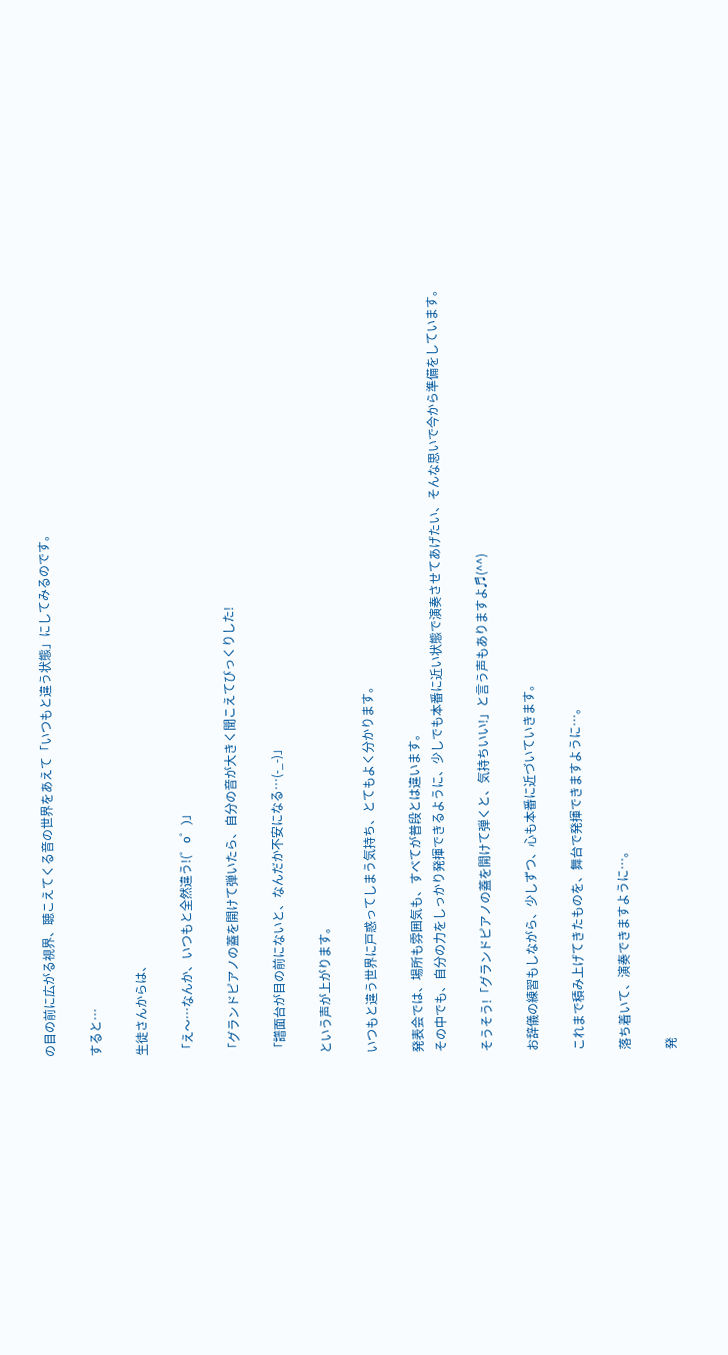の目の前に広がる視界、聴こえてくる音の世界をあえて「いつもと違う状態」にしてみるのです。

すると…

生徒さんからは、

「え〜…なんか、いつもと全然違う!(゜o゜)」

「グランドピアノの蓋を開けて弾いたら、自分の音が大きく聞こえてびっくりした!

「譜面台が目の前にないと、なんだか不安になる…(-_-)」

という声が上がります。

いつもと違う世界に戸惑ってしまう気持ち、とてもよく分かります。

発表会では、場所も雰囲気も、すべてが普段とは違います。
その中でも、自分の力をしっかり発揮できるように、少しでも本番に近い状態で演奏させてあげたい、そんな思いで今から準備をしています。

そうそう!「グランドピアノの蓋を開けて弾くと、気持ちいい!」と言う声もありますよ♬(^^)

お辞儀の練習もしながら、少しずつ、心も本番に近づいていきます。

これまで積み上げてきたものを、舞台で発揮できますように…。

落ち着いて、演奏できますように…。

発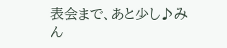表会まで、あと少し♪みん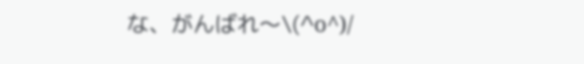な、がんばれ〜\(^o^)/